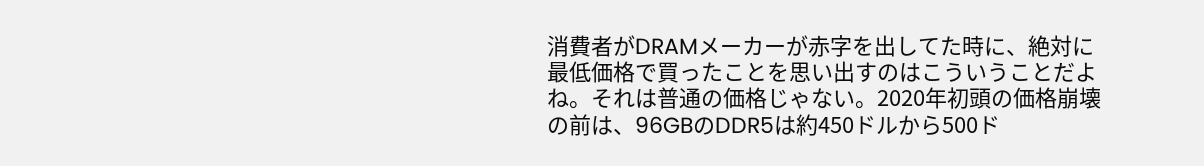消費者がDRAMメーカーが赤字を出してた時に、絶対に最低価格で買ったことを思い出すのはこういうことだよね。それは普通の価格じゃない。2020年初頭の価格崩壊の前は、96GBのDDR5は約450ドルから500ド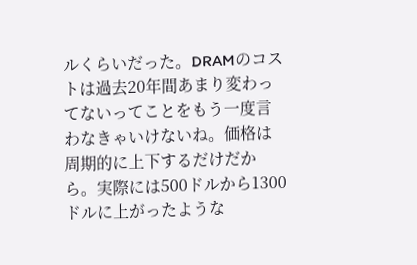ルくらいだった。DRAMのコストは過去20年間あまり変わってないってことをもう一度言わなきゃいけないね。価格は周期的に上下するだけだから。実際には500ドルから1300ドルに上がったような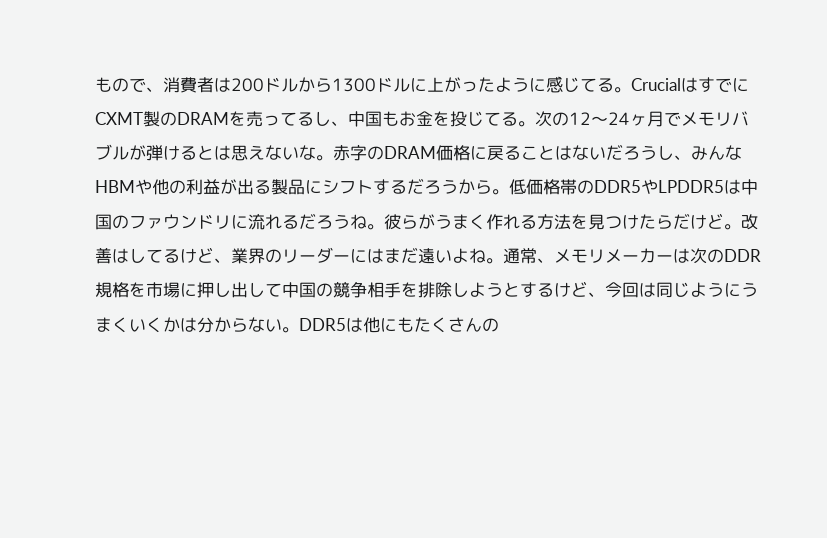もので、消費者は200ドルから1300ドルに上がったように感じてる。CrucialはすでにCXMT製のDRAMを売ってるし、中国もお金を投じてる。次の12〜24ヶ月でメモリバブルが弾けるとは思えないな。赤字のDRAM価格に戻ることはないだろうし、みんなHBMや他の利益が出る製品にシフトするだろうから。低価格帯のDDR5やLPDDR5は中国のファウンドリに流れるだろうね。彼らがうまく作れる方法を見つけたらだけど。改善はしてるけど、業界のリーダーにはまだ遠いよね。通常、メモリメーカーは次のDDR規格を市場に押し出して中国の競争相手を排除しようとするけど、今回は同じようにうまくいくかは分からない。DDR5は他にもたくさんの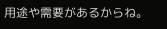用途や需要があるからね。